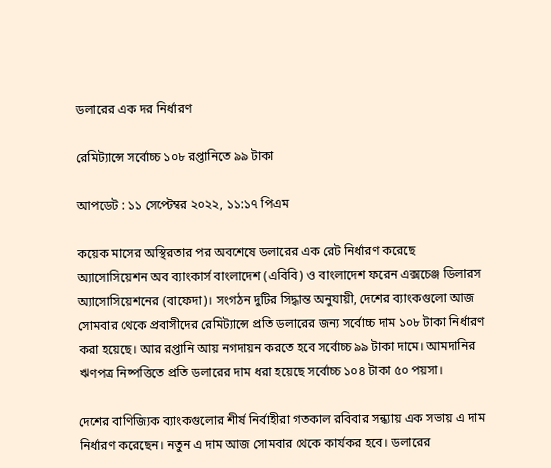ডলারের এক দর নির্ধারণ

রেমিট্যান্সে সর্বোচ্চ ১০৮ রপ্তানিতে ৯৯ টাকা

আপডেট : ১১ সেপ্টেম্বর ২০২২, ১১:১৭ পিএম

কয়েক মাসের অস্থিরতার পর অবশেষে ডলারের এক রেট নির্ধারণ করেছে অ্যাসোসিয়েশন অব ব্যাংকার্স বাংলাদেশ (এবিবি) ও বাংলাদেশ ফরেন এক্সচেঞ্জ ডিলারস অ্যাসোসিয়েশনের (বাফেদা)। সংগঠন দুটির সিদ্ধান্ত অনুযায়ী, দেশের ব্যাংকগুলো আজ সোমবার থেকে প্রবাসীদের রেমিট্যান্সে প্রতি ডলারের জন্য সর্বোচ্চ দাম ১০৮ টাকা নির্ধারণ করা হয়েছে। আর রপ্তানি আয় নগদায়ন করতে হবে সর্বোচ্চ ৯৯ টাকা দামে। আমদানির ঋণপত্র নিষ্পত্তিতে প্রতি ডলারের দাম ধরা হয়েছে সর্বোচ্চ ১০৪ টাকা ৫০ পয়সা।

দেশের বাণিজ্যিক ব্যাংকগুলোর শীর্ষ নির্বাহীরা গতকাল রবিবার সন্ধ্যায় এক সভায় এ দাম নির্ধারণ করেছেন। নতুন এ দাম আজ সোমবার থেকে কার্যকর হবে। ডলারের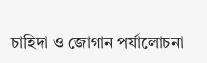চাহিদা ও জোগান পর্যালোচনা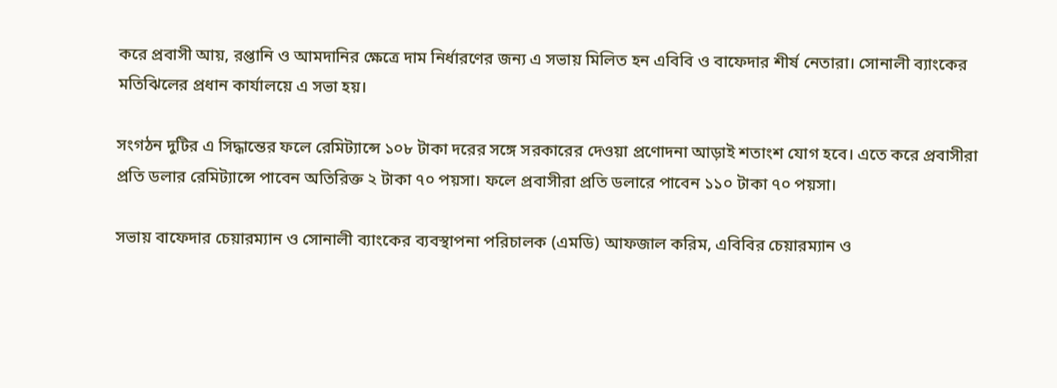করে প্রবাসী আয়, রপ্তানি ও আমদানির ক্ষেত্রে দাম নির্ধারণের জন্য এ সভায় মিলিত হন এবিবি ও বাফেদার শীর্ষ নেতারা। সোনালী ব্যাংকের মতিঝিলের প্রধান কার্যালয়ে এ সভা হয়।

সংগঠন দুটির এ সিদ্ধান্তের ফলে রেমিট্যান্সে ১০৮ টাকা দরের সঙ্গে সরকারের দেওয়া প্রণোদনা আড়াই শতাংশ যোগ হবে। এতে করে প্রবাসীরা প্রতি ডলার রেমিট্যান্সে পাবেন অতিরিক্ত ২ টাকা ৭০ পয়সা। ফলে প্রবাসীরা প্রতি ডলারে পাবেন ১১০ টাকা ৭০ পয়সা।

সভায় বাফেদার চেয়ারম্যান ও সোনালী ব্যাংকের ব্যবস্থাপনা পরিচালক (এমডি) আফজাল করিম, এবিবির চেয়ারম্যান ও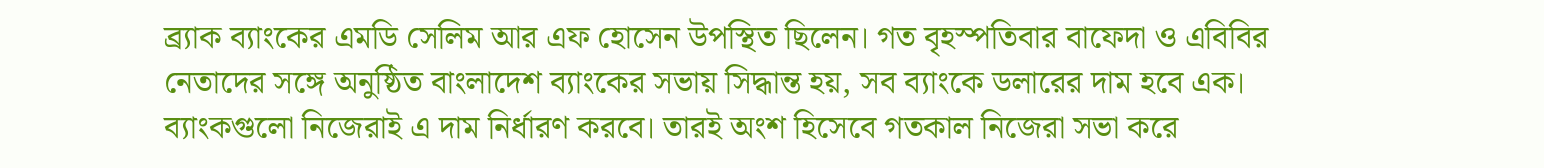ব্র্যাক ব্যাংকের এমডি সেলিম আর এফ হোসেন উপস্থিত ছিলেন। গত বৃহস্পতিবার বাফেদা ও এবিবির নেতাদের সঙ্গে অনুষ্ঠিত বাংলাদেশ ব্যাংকের সভায় সিদ্ধান্ত হয়, সব ব্যাংকে ডলারের দাম হবে এক। ব্যাংকগুলো নিজেরাই এ দাম নির্ধারণ করবে। তারই অংশ হিসেবে গতকাল নিজেরা সভা করে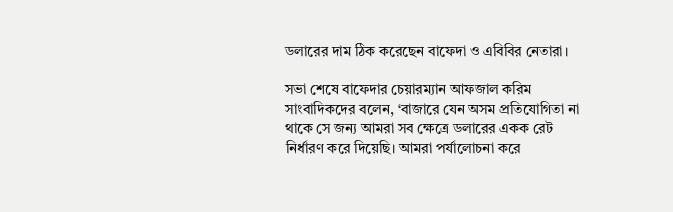ডলারের দাম ঠিক করেছেন বাফেদা ও এবিবির নেতারা।

সভা শেষে বাফেদার চেয়ারম্যান আফজাল করিম সাংবাদিকদের বলেন, ‘বাজারে যেন অসম প্রতিযোগিতা না থাকে সে জন্য আমরা সব ক্ষেত্রে ডলারের একক রেট নির্ধারণ করে দিয়েছি। আমরা পর্যালোচনা করে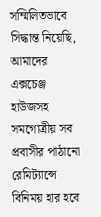সম্মিলিতভাবে সিদ্ধান্ত নিয়েছি, আমাদের এক্সচেঞ্জ হাউজসহ সমগোত্রীয় সব প্রবাসীর পাঠানো রেমিট্যান্সে বিনিময় হার হবে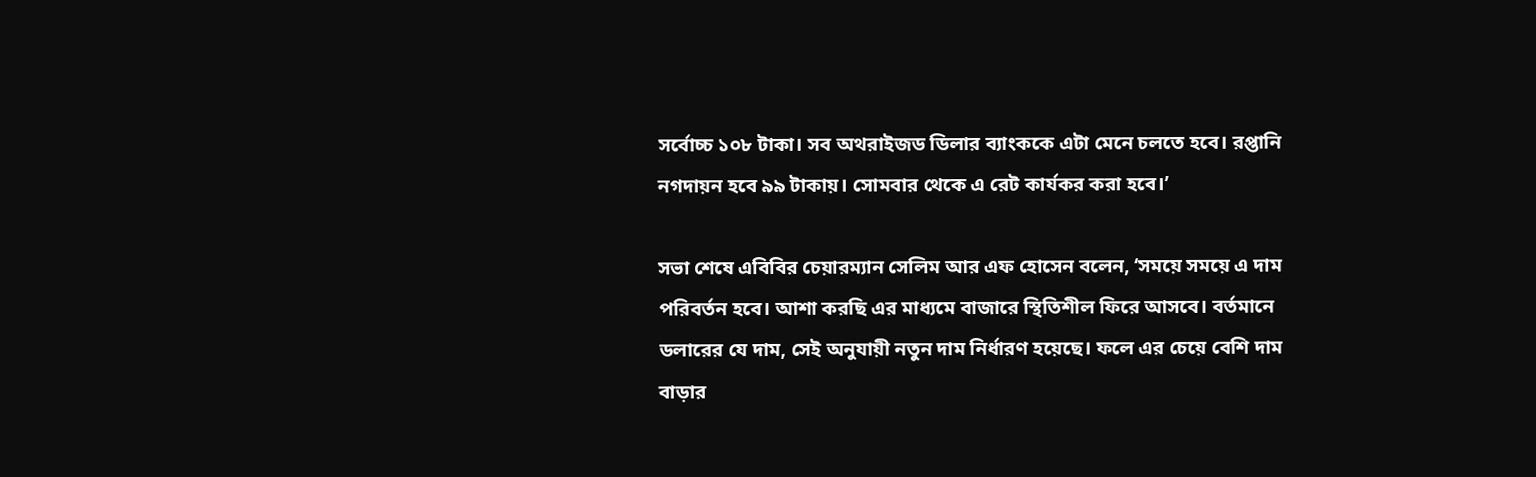সর্বোচ্চ ১০৮ টাকা। সব অথরাইজড ডিলার ব্যাংককে এটা মেনে চলতে হবে। রপ্তানি নগদায়ন হবে ৯৯ টাকায়। সোমবার থেকে এ রেট কার্যকর করা হবে।’

সভা শেষে এবিবির চেয়ারম্যান সেলিম আর এফ হোসেন বলেন, ‘সময়ে সময়ে এ দাম পরিবর্তন হবে। আশা করছি এর মাধ্যমে বাজারে স্থিতিশীল ফিরে আসবে। বর্তমানে ডলারের যে দাম, সেই অনুযায়ী নতুন দাম নির্ধারণ হয়েছে। ফলে এর চেয়ে বেশি দাম বাড়ার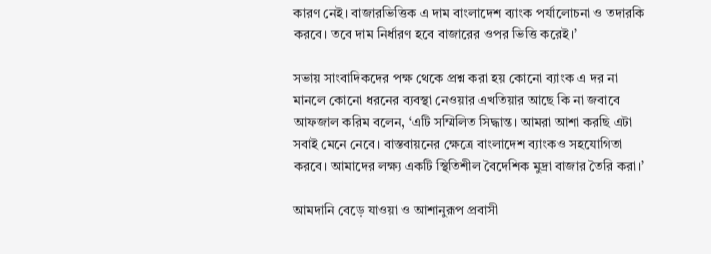কারণ নেই। বাজারভিত্তিক এ দাম বাংলাদেশ ব্যাংক পর্যালোচনা ও তদারকি করবে। তবে দাম নির্ধারণ হবে বাজারের ওপর ভিত্তি করেই।’

সভায় সাংবাদিকদের পক্ষ থেকে প্রশ্ন করা হয় কোনো ব্যাংক এ দর না মানলে কোনো ধরনের ব্যবস্থা নেওয়ার এখতিয়ার আছে কি না জবাবে আফজাল করিম বলেন, ‘এটি সম্মিলিত সিদ্ধান্ত। আমরা আশা করছি এটা সবাই মেনে নেবে। বাস্তবায়নের ক্ষেত্রে বাংলাদেশ ব্যাংকও সহযোগিতা করবে। আমাদের লক্ষ্য একটি স্থিতিশীল বৈদেশিক মুদ্রা বাজার তৈরি করা।’

আমদানি বেড়ে যাওয়া ও আশানুরূপ প্রবাসী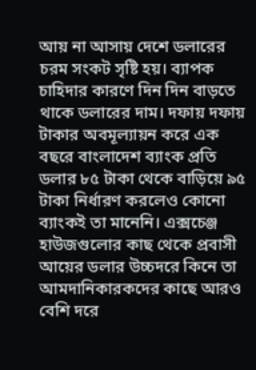আয় না আসায় দেশে ডলারের চরম সংকট সৃষ্টি হয়। ব্যাপক চাহিদার কারণে দিন দিন বাড়তে থাকে ডলারের দাম। দফায় দফায় টাকার অবমূল্যায়ন করে এক বছরে বাংলাদেশ ব্যাংক প্রতি ডলার ৮৫ টাকা থেকে বাড়িয়ে ৯৫ টাকা নির্ধারণ করলেও কোনো ব্যাংকই তা মানেনি। এক্সচেঞ্জ হাউজগুলোর কাছ থেকে প্রবাসী আয়ের ডলার উচ্চদরে কিনে তা আমদানিকারকদের কাছে আরও বেশি দরে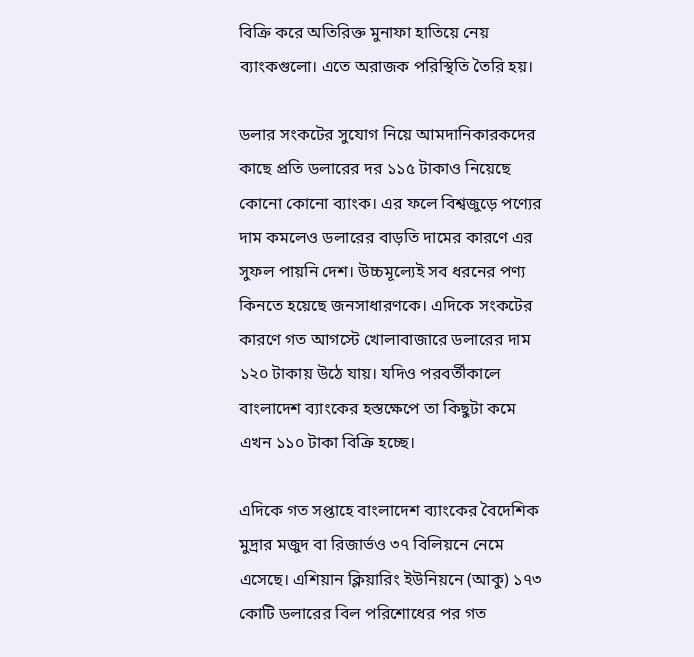বিক্রি করে অতিরিক্ত মুনাফা হাতিয়ে নেয় ব্যাংকগুলো। এতে অরাজক পরিস্থিতি তৈরি হয়।

ডলার সংকটের সুযোগ নিয়ে আমদানিকারকদের কাছে প্রতি ডলারের দর ১১৫ টাকাও নিয়েছে কোনো কোনো ব্যাংক। এর ফলে বিশ্বজুড়ে পণ্যের দাম কমলেও ডলারের বাড়তি দামের কারণে এর সুফল পায়নি দেশ। উচ্চমূল্যেই সব ধরনের পণ্য কিনতে হয়েছে জনসাধারণকে। এদিকে সংকটের কারণে গত আগস্টে খোলাবাজারে ডলারের দাম ১২০ টাকায় উঠে যায়। যদিও পরবর্তীকালে বাংলাদেশ ব্যাংকের হস্তক্ষেপে তা কিছুটা কমে এখন ১১০ টাকা বিক্রি হচ্ছে।

এদিকে গত সপ্তাহে বাংলাদেশ ব্যাংকের বৈদেশিক মুদ্রার মজুদ বা রিজার্ভও ৩৭ বিলিয়নে নেমে এসেছে। এশিয়ান ক্লিয়ারিং ইউনিয়নে (আকু) ১৭৩ কোটি ডলারের বিল পরিশোধের পর গত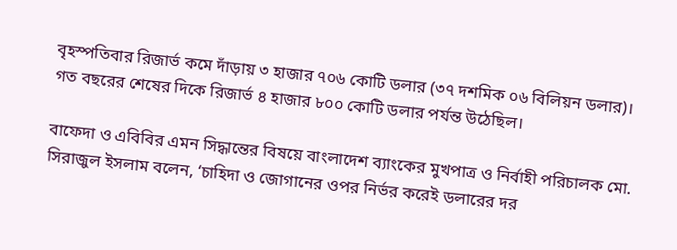বৃহস্পতিবার রিজার্ভ কমে দাঁড়ায় ৩ হাজার ৭০৬ কোটি ডলার (৩৭ দশমিক ০৬ বিলিয়ন ডলার)। গত বছরের শেষের দিকে রিজার্ভ ৪ হাজার ৮০০ কোটি ডলার পর্যন্ত উঠেছিল।

বাফেদা ও এবিবির এমন সিদ্ধান্তের বিষয়ে বাংলাদেশ ব্যাংকের মুখপাত্র ও নির্বাহী পরিচালক মো. সিরাজুল ইসলাম বলেন, ‘চাহিদা ও জোগানের ওপর নির্ভর করেই ডলারের দর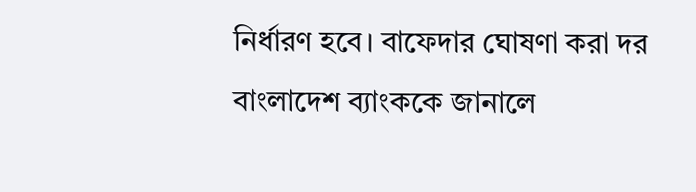নির্ধারণ হবে। বাফেদার ঘোষণা করা দর বাংলাদেশ ব্যাংককে জানালে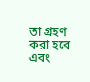তা গ্রহণ করা হবে এবং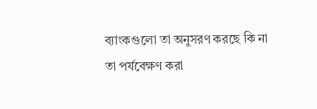ব্যাংকগুলো তা অনুসরণ করছে কি না তা পর্যবেক্ষণ করা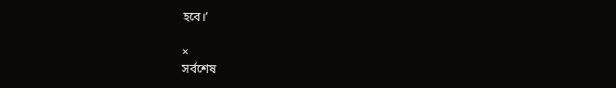হবে।’

×
সর্বশেষ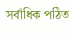সর্বাধিক পঠিত